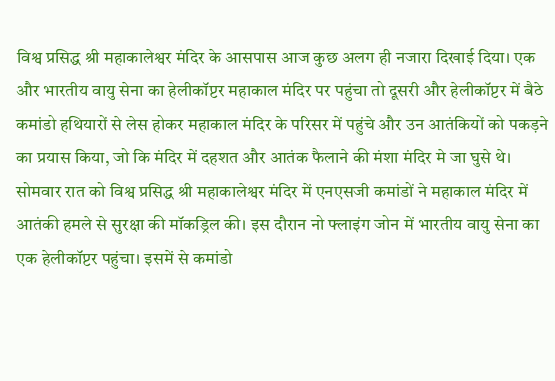विश्व प्रसिद्ध श्री महाकालेश्वर मंदिर के आसपास आज कुछ अलग ही नजारा दिखाई दिया। एक और भारतीय वायु सेना का हेलीकॉप्टर महाकाल मंदिर पर पहुंचा तो दूसरी और हेलीकॉप्टर में बैठे कमांडो हथियारों से लेस होकर महाकाल मंदिर के परिसर में पहुंचे और उन आतंकियों को पकड़ने का प्रयास किया, जो कि मंदिर में दहशत और आतंक फैलाने की मंशा मंदिर मे जा घुसे थे।
सोमवार रात को विश्व प्रसिद्ध श्री महाकालेश्वर मंदिर में एनएसजी कमांडों ने महाकाल मंदिर में आतंकी हमले से सुरक्षा की मॉकड्रिल की। इस दौरान नो फ्लाइंग जोन में भारतीय वायु सेना का एक हेलीकॉप्टर पहुंचा। इसमें से कमांडो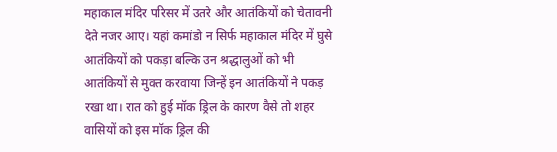महाकाल मंदिर परिसर में उतरे और आतंकियों को चेतावनी देते नजर आए। यहां कमांडो न सिर्फ महाकाल मंदिर में घुसे आतंकियों को पकड़ा बल्कि उन श्रद्धालुओं को भी आतंकियों से मुक्त करवाया जिन्हें इन आतंकियों ने पकड़ रखा था। रात को हुई मॉक ड्रिल के कारण वैसे तो शहर वासियों को इस मॉक ड्रिल की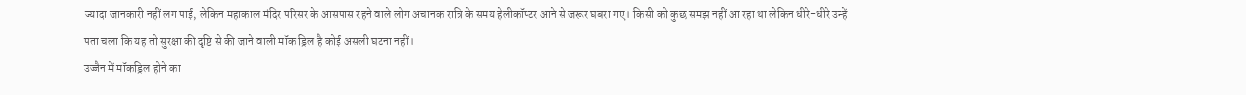ज्यादा जानकारी नहीं लग पाई, लेकिन महाकाल मंदिर परिसर के आसपास रहने वाले लोग अचानक रात्रि के समय हेलीकॉप्टर आने से जरूर घबरा गए। किसी को कुछ समझ नहीं आ रहा था लेकिन धीरे-धीरे उन्हें पता चला कि यह तो सुरक्षा की दृष्टि से की जाने वाली मॉक ड्रिल है कोई असली घटना नहीं।
उज्जैन में मॉकड्रिल होने का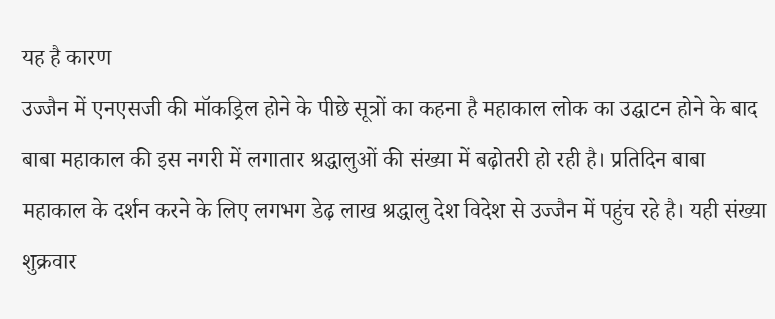यह है कारण
उज्जैन में एनएसजी की मॉकड्रिल होने के पीछे सूत्रों का कहना है महाकाल लोक का उद्घाटन होने के बाद बाबा महाकाल की इस नगरी में लगातार श्रद्धालुओं की संख्या में बढ़ोतरी हो रही है। प्रतिदिन बाबा महाकाल के दर्शन करने के लिए लगभग डेढ़ लाख श्रद्धालु देश विदेश से उज्जैन में पहुंच रहे है। यही संख्या शुक्रवार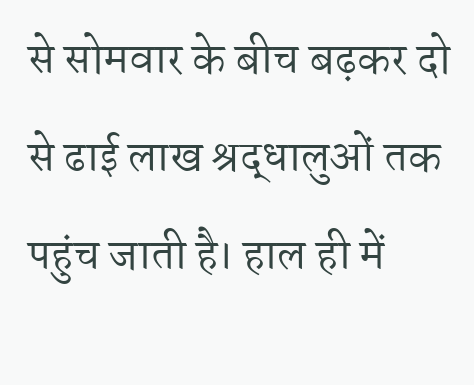से सोमवार के बीच बढ़कर दो से ढाई लाख श्रद्धालुओं तक पहुंच जाती है। हाल ही में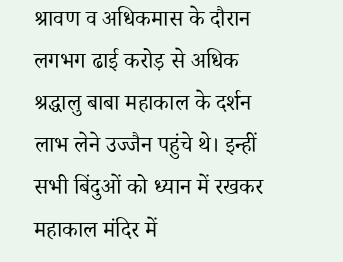श्रावण व अधिकमास के दौरान लगभग ढाई करोड़ से अधिक श्रद्धालु बाबा महाकाल के दर्शन लाभ लेने उज्जैन पहुंचे थे। इन्हीं सभी बिंदुओं को ध्यान में रखकर महाकाल मंदिर में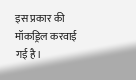इस प्रकार की मॉकड्रिल करवाई गई है।